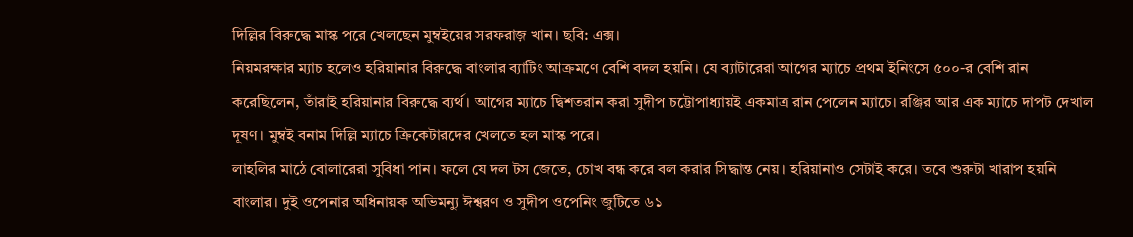দিল্লির বিরুদ্ধে মাস্ক পরে খেলছেন মুম্বইয়ের সরফরাজ় খান। ছবি: এক্স।
নিয়মরক্ষার ম্যাচ হলেও হরিয়ানার বিরুদ্ধে বাংলার ব্যাটিং আক্রমণে বেশি বদল হয়নি। যে ব্যাটারেরা আগের ম্যাচে প্রথম ইনিংসে ৫০০-র বেশি রান করেছিলেন, তাঁরাই হরিয়ানার বিরুদ্ধে ব্যর্থ। আগের ম্যাচে দ্বিশতরান করা সুদীপ চট্টোপাধ্যায়ই একমাত্র রান পেলেন ম্যাচে। রঞ্জির আর এক ম্যাচে দাপট দেখাল দূষণ। মুম্বই বনাম দিল্লি ম্যাচে ক্রিকেটারদের খেলতে হল মাস্ক পরে।
লাহলির মাঠে বোলারেরা সুবিধা পান। ফলে যে দল টস জেতে, চোখ বন্ধ করে বল করার সিদ্ধান্ত নেয়। হরিয়ানাও সেটাই করে। তবে শুরুটা খারাপ হয়নি বাংলার। দুই ওপেনার অধিনায়ক অভিমন্যু ঈশ্বরণ ও সুদীপ ওপেনিং জুটিতে ৬১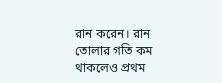রান করেন। রান তোলার গতি কম থাকলেও প্রথম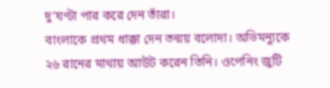দু’ঘণ্টা পার করে দেন তাঁরা।
বাংলাকে প্রথম ধাক্কা দেন তন্ময় বলোদা। অভিমন্যুকে ২৬ রানের মাথায় আউট করেন তিনি। ওপেনিং জুটি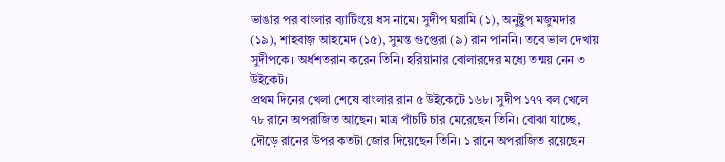ভাঙার পর বাংলার ব্যাটিংয়ে ধস নামে। সুদীপ ঘরামি (১), অনুষ্টুপ মজুমদার (১৯), শাহবাজ় আহমেদ (১৫), সুমন্ত গুপ্তেরা (৯) রান পাননি। তবে ভাল দেখায় সুদীপকে। অর্ধশতরান করেন তিনি। হরিয়ানার বোলারদের মধ্যে তন্ময় নেন ৩ উইকেট।
প্রথম দিনের খেলা শেষে বাংলার রান ৫ উইকেটে ১৬৮। সুদীপ ১৭৭ বল খেলে ৭৮ রানে অপরাজিত আছেন। মাত্র পাঁচটি চার মেরেছেন তিনি। বোঝা যাচ্ছে, দৌড়ে রানের উপর কতটা জোর দিয়েছেন তিনি। ১ রানে অপরাজিত রয়েছেন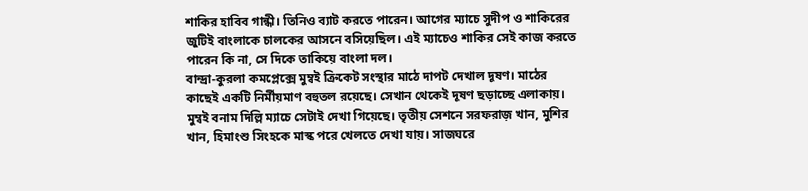শাকির হাবিব গান্ধী। তিনিও ব্যাট করতে পারেন। আগের ম্যাচে সুদীপ ও শাকিরের জুটিই বাংলাকে চালকের আসনে বসিয়েছিল। এই ম্যাচেও শাকির সেই কাজ করতে পারেন কি না, সে দিকে তাকিয়ে বাংলা দল।
বান্দ্রা-কুরলা কমপ্লেক্সে মুম্বই ক্রিকেট সংস্থার মাঠে দাপট দেখাল দূষণ। মাঠের কাছেই একটি নির্মীয়মাণ বহুতল রয়েছে। সেখান থেকেই দূষণ ছড়াচ্ছে এলাকায়। মুম্বই বনাম দিল্লি ম্যাচে সেটাই দেখা গিয়েছে। তৃতীয় সেশনে সরফরাজ় খান, মুশির খান, হিমাংশু সিংহকে মাস্ক পরে খেলতে দেখা যায়। সাজঘরে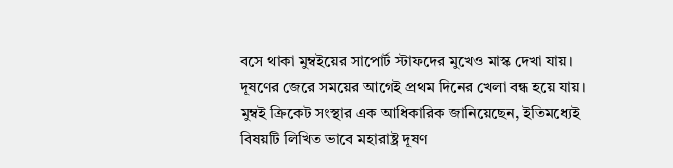বসে থাকা মুম্বইয়ের সাপোর্ট স্টাফদের মুখেও মাস্ক দেখা যায়। দূষণের জেরে সময়ের আগেই প্রথম দিনের খেলা বন্ধ হয়ে যায়।
মুম্বই ক্রিকেট সংস্থার এক আধিকারিক জানিয়েছেন, ইতিমধ্যেই বিষয়টি লিখিত ভাবে মহারাষ্ট্র দূষণ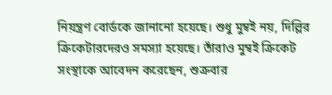নিয়ন্ত্রণ বোর্ডকে জানানো হয়েছে। শুধু মুম্বই নয়, দিল্লির ক্রিকেটারদেরও সমস্যা হয়েছে। তাঁরাও মুম্বই ক্রিকেট সংস্থাকে আবেদন করেছেন, শুক্রবার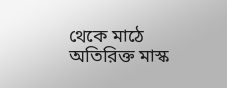থেকে মাঠে অতিরিক্ত মাস্ক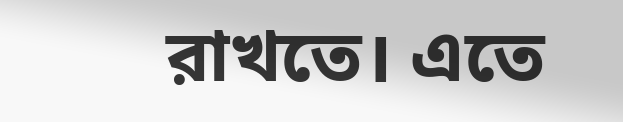রাখতে। এতে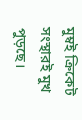মুম্বই ক্রিকেট সংস্থারই মুখ পুড়ছে।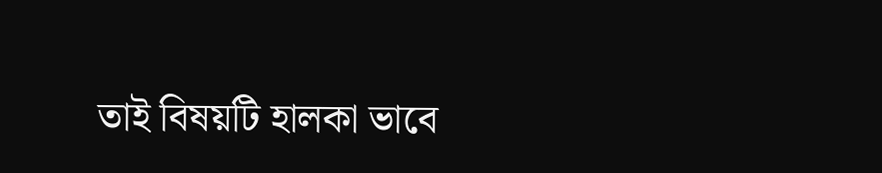তাই বিষয়টি হালকা ভাবে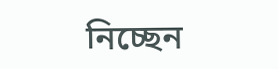নিচ্ছেন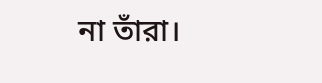না তাঁরা।